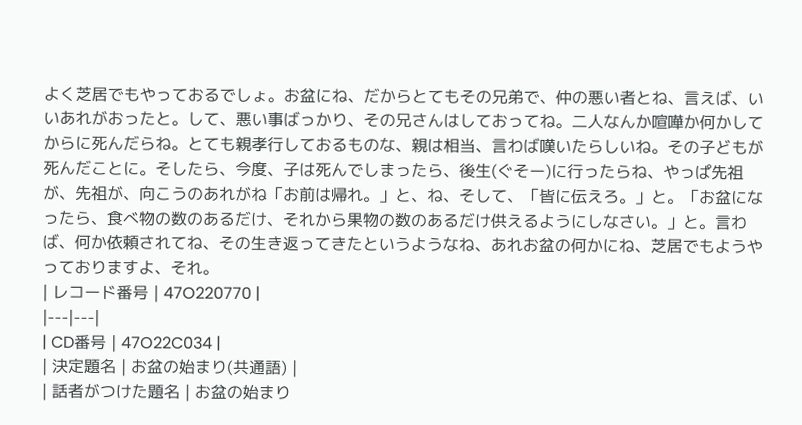よく芝居でもやっておるでしょ。お盆にね、だからとてもその兄弟で、仲の悪い者とね、言えば、いいあれがおったと。して、悪い事ばっかり、その兄さんはしておってね。二人なんか喧嘩か何かしてからに死んだらね。とても親孝行しておるものな、親は相当、言わば嘆いたらしいね。その子どもが死んだことに。そしたら、今度、子は死んでしまったら、後生(ぐそー)に行ったらね、やっぱ先祖が、先祖が、向こうのあれがね「お前は帰れ。」と、ね、そして、「皆に伝えろ。」と。「お盆になったら、食べ物の数のあるだけ、それから果物の数のあるだけ供えるようにしなさい。」と。言わば、何か依頼されてね、その生き返ってきたというようなね、あれお盆の何かにね、芝居でもようやっておりますよ、それ。
| レコード番号 | 47O220770 |
|---|---|
| CD番号 | 47O22C034 |
| 決定題名 | お盆の始まり(共通語) |
| 話者がつけた題名 | お盆の始まり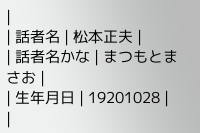|
| 話者名 | 松本正夫 |
| 話者名かな | まつもとまさお |
| 生年月日 | 19201028 |
|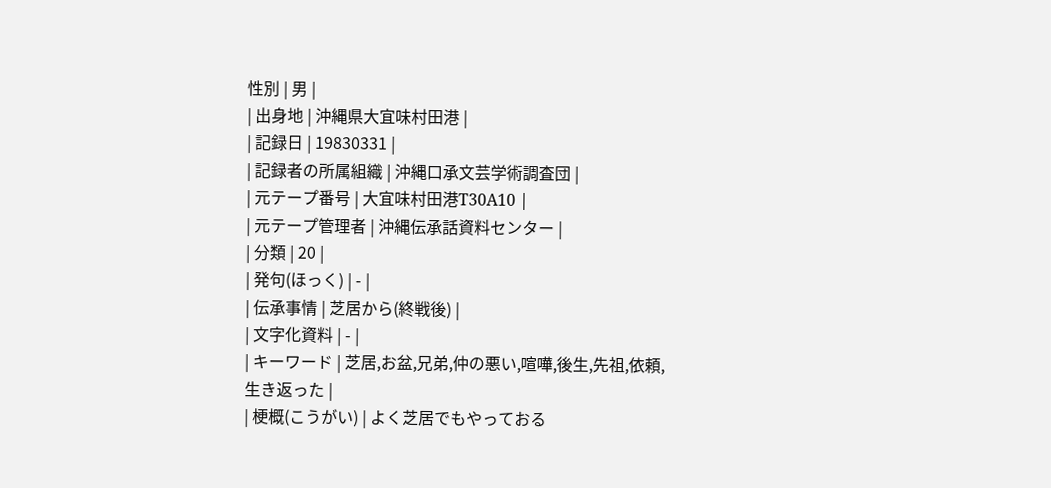性別 | 男 |
| 出身地 | 沖縄県大宜味村田港 |
| 記録日 | 19830331 |
| 記録者の所属組織 | 沖縄口承文芸学術調査団 |
| 元テープ番号 | 大宜味村田港T30A10 |
| 元テープ管理者 | 沖縄伝承話資料センター |
| 分類 | 20 |
| 発句(ほっく) | - |
| 伝承事情 | 芝居から(終戦後) |
| 文字化資料 | - |
| キーワード | 芝居,お盆,兄弟,仲の悪い,喧嘩,後生,先祖,依頼,生き返った |
| 梗概(こうがい) | よく芝居でもやっておる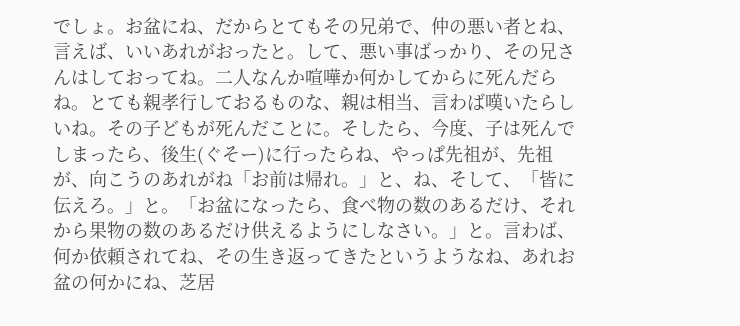でしょ。お盆にね、だからとてもその兄弟で、仲の悪い者とね、言えば、いいあれがおったと。して、悪い事ばっかり、その兄さんはしておってね。二人なんか喧嘩か何かしてからに死んだらね。とても親孝行しておるものな、親は相当、言わば嘆いたらしいね。その子どもが死んだことに。そしたら、今度、子は死んでしまったら、後生(ぐそー)に行ったらね、やっぱ先祖が、先祖が、向こうのあれがね「お前は帰れ。」と、ね、そして、「皆に伝えろ。」と。「お盆になったら、食べ物の数のあるだけ、それから果物の数のあるだけ供えるようにしなさい。」と。言わば、何か依頼されてね、その生き返ってきたというようなね、あれお盆の何かにね、芝居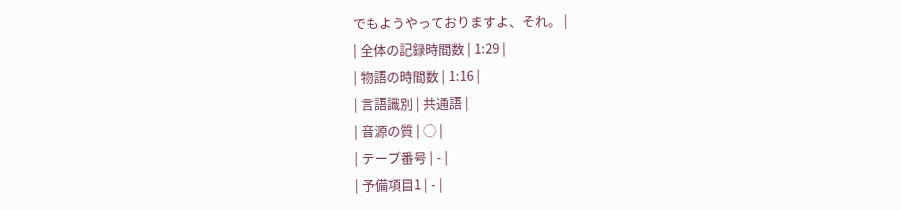でもようやっておりますよ、それ。 |
| 全体の記録時間数 | 1:29 |
| 物語の時間数 | 1:16 |
| 言語識別 | 共通語 |
| 音源の質 | ◯ |
| テープ番号 | - |
| 予備項目1 | - |